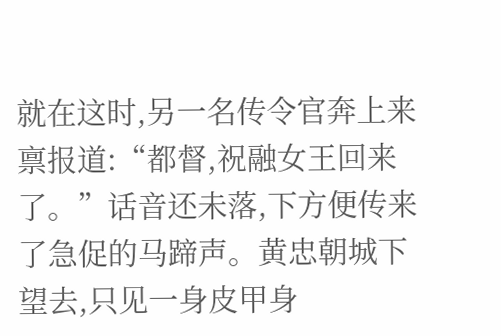就在这时,另一名传令官奔上来禀报道:“都督,祝融女王回来了。”话音还未落,下方便传来了急促的马蹄声。黄忠朝城下望去,只见一身皮甲身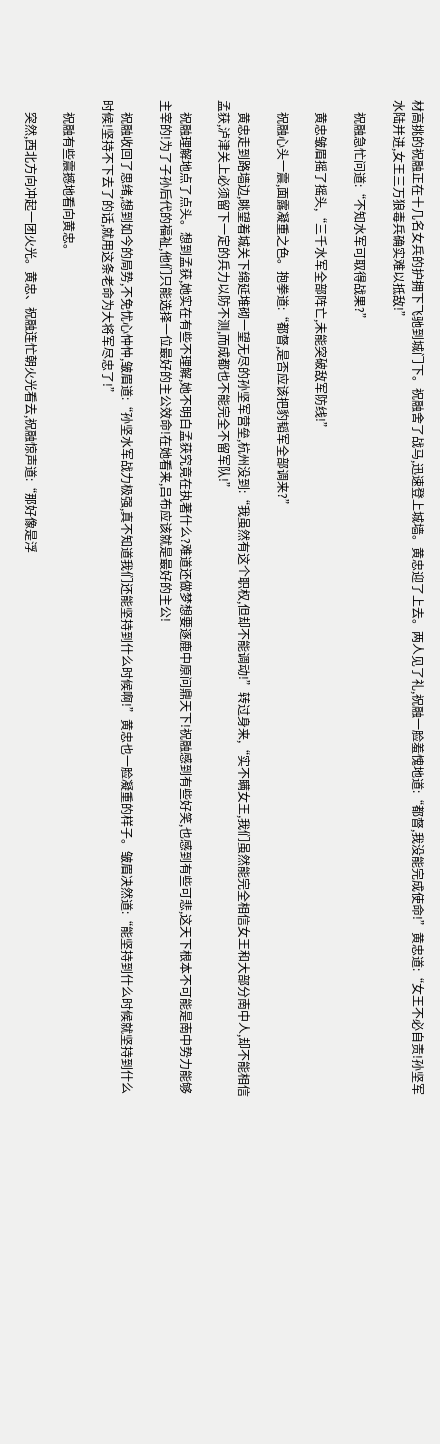材高挑的祝融正在十几名女兵的护拥下飞驰到城门下。祝融舍了战马,迅速登上城墙。黄忠迎了上去。两人见了礼,祝融一脸羞愧地道:“都督,我没能完成使命!”黄忠道:“女王不必自责!孙坚军水陆并进,女王三万狼毒兵确实难以抵敌!”

    祝融急忙问道:“不知水军可取得战果?”

    黄忠皱眉摇了摇头,“三千水军全部阵亡,未能突破敌军防线!”

    祝融心头一震,面露凝重之色。抱拳道:“都督,是否应该把豹韬军全部调来?”

    黄忠走到路墙边,眺望着城关下绵延堆砌一望无尽的孙坚军营垒,杭州没到:“我虽然有这个职权,但却不能调动!”转过身来,“实不瞒女王,我们虽然能完全相信女王和大部分南中人,却不能相信孟获,泸津关上必须留下一定的兵力以防不测,而成都也不能完全不留军队!”

    祝融理解地点了点头。想到孟获,她实在有些不理解,她不明白孟获究竟在执著什么?难道还做梦想要逐鹿中原问鼎天下!祝融感到有些好笑,也感到有些可悲,这天下根本不可能是南中势力能够主宰的!为了子孙后代的福祉,他们只能选择一位最好的主公效命!在她看来,吕布应该就是最好的主公!

    祝融收回了思绪,想到如今的局势,不免忧心忡忡,皱眉道:“孙坚水军战力极强,真不知道我们还能坚持到什么时候啊!”黄忠也一脸凝重的样子。皱眉决然道:“能坚持到什么时候就坚持到什么时候!坚持不下去了的话,就用这条老命为大将军尽忠了!”

    祝融有些震撼地看向黄忠。

    突然,西北方向冲起一团火光。黄忠、祝融连忙朝火光看去,祝融惊声道:“那好像是浮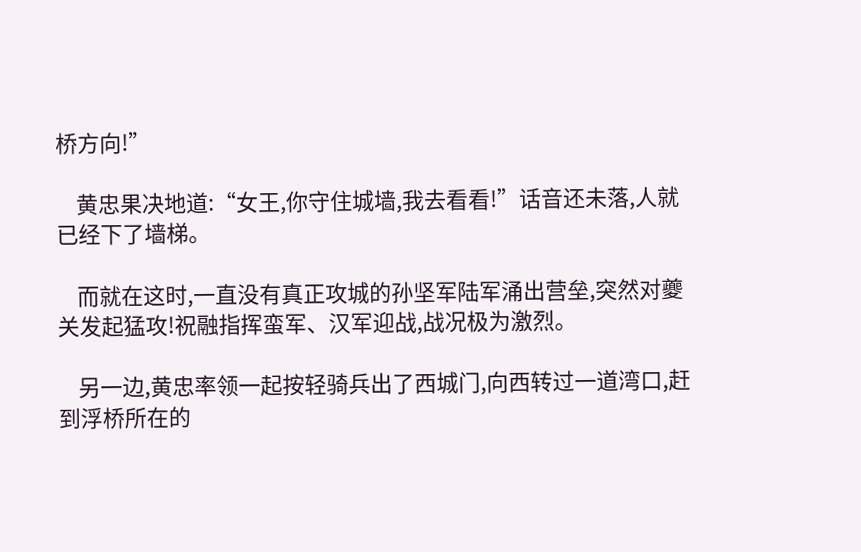桥方向!”

    黄忠果决地道:“女王,你守住城墙,我去看看!”话音还未落,人就已经下了墙梯。

    而就在这时,一直没有真正攻城的孙坚军陆军涌出营垒,突然对夔关发起猛攻!祝融指挥蛮军、汉军迎战,战况极为激烈。

    另一边,黄忠率领一起按轻骑兵出了西城门,向西转过一道湾口,赶到浮桥所在的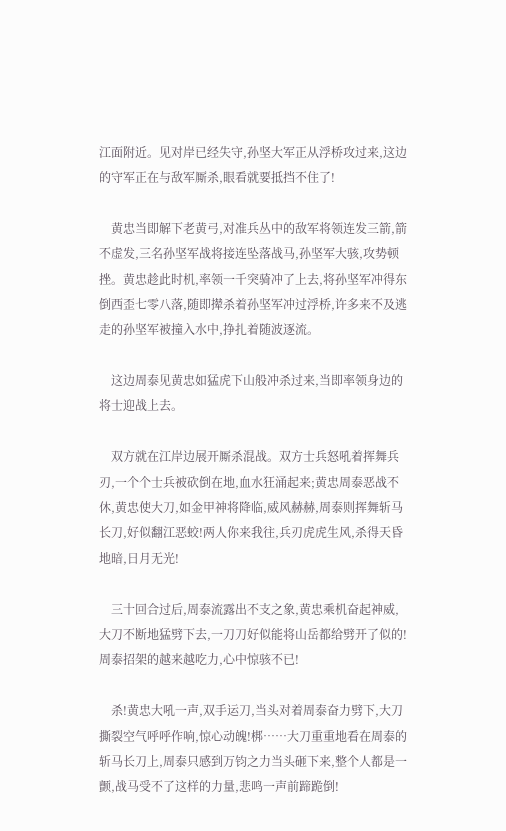江面附近。见对岸已经失守,孙坚大军正从浮桥攻过来,这边的守军正在与敌军厮杀,眼看就要抵挡不住了!

    黄忠当即解下老黄弓,对准兵丛中的敌军将领连发三箭,箭不虚发,三名孙坚军战将接连坠落战马,孙坚军大骇,攻势顿挫。黄忠趁此时机,率领一千突骑冲了上去,将孙坚军冲得东倒西歪七零八落,随即撵杀着孙坚军冲过浮桥,许多来不及逃走的孙坚军被撞入水中,挣扎着随波逐流。

    这边周泰见黄忠如猛虎下山般冲杀过来,当即率领身边的将士迎战上去。

    双方就在江岸边展开厮杀混战。双方士兵怒吼着挥舞兵刃,一个个士兵被砍倒在地,血水狂涌起来;黄忠周泰恶战不休,黄忠使大刀,如金甲神将降临,威风赫赫,周泰则挥舞斩马长刀,好似翻江恶蛟!两人你来我往,兵刃虎虎生风,杀得天昏地暗,日月无光!

    三十回合过后,周泰流露出不支之象,黄忠乘机奋起神威,大刀不断地猛劈下去,一刀刀好似能将山岳都给劈开了似的!周泰招架的越来越吃力,心中惊骇不已!

    杀!黄忠大吼一声,双手运刀,当头对着周泰奋力劈下,大刀撕裂空气呼呼作响,惊心动魄!梆……大刀重重地看在周泰的斩马长刀上,周泰只感到万钧之力当头砸下来,整个人都是一颤,战马受不了这样的力量,悲鸣一声前蹄跪倒!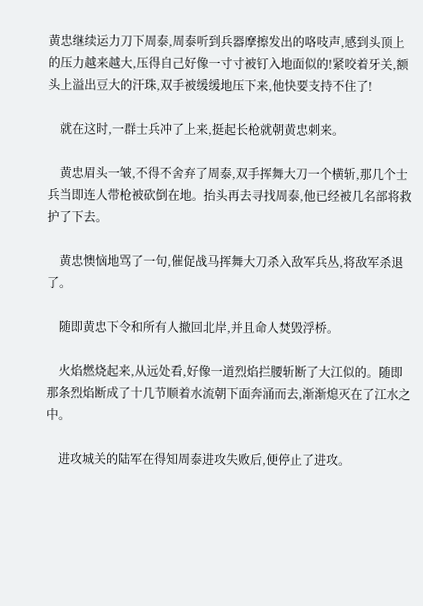黄忠继续运力刀下周泰,周泰听到兵器摩擦发出的咯吱声,感到头顶上的压力越来越大,压得自己好像一寸寸被钉入地面似的!紧咬着牙关,额头上溢出豆大的汗珠,双手被缓缓地压下来,他快要支持不住了!

    就在这时,一群士兵冲了上来,挺起长枪就朝黄忠刺来。

    黄忠眉头一皱,不得不舍弃了周泰,双手挥舞大刀一个横斩,那几个士兵当即连人带枪被砍倒在地。抬头再去寻找周泰,他已经被几名部将救护了下去。

    黄忠懊恼地骂了一句,催促战马挥舞大刀杀入敌军兵丛,将敌军杀退了。

    随即黄忠下令和所有人撤回北岸,并且命人焚毁浮桥。

    火焰燃烧起来,从远处看,好像一道烈焰拦腰斩断了大江似的。随即那条烈焰断成了十几节顺着水流朝下面奔涌而去,渐渐熄灭在了江水之中。

    进攻城关的陆军在得知周泰进攻失败后,便停止了进攻。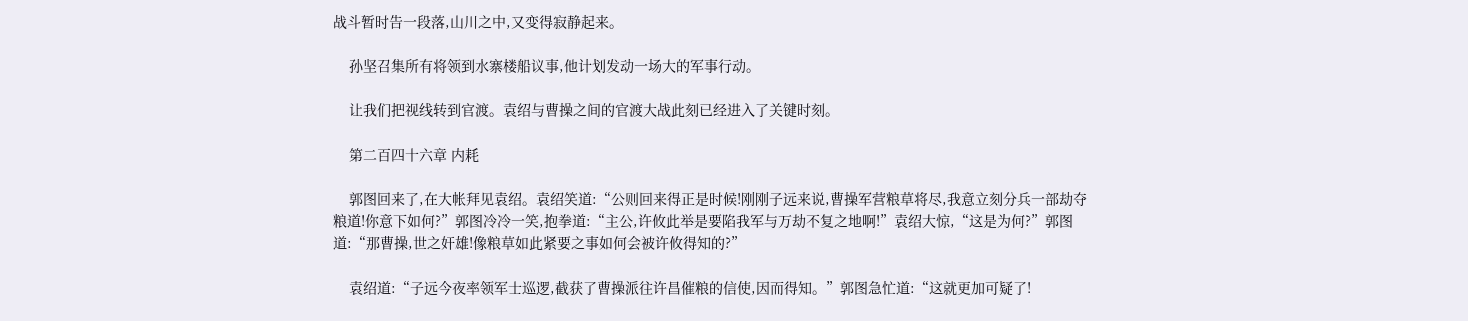战斗暂时告一段落,山川之中,又变得寂静起来。

    孙坚召集所有将领到水寨楼船议事,他计划发动一场大的军事行动。

    让我们把视线转到官渡。袁绍与曹操之间的官渡大战此刻已经进入了关键时刻。

    第二百四十六章 内耗

    郭图回来了,在大帐拜见袁绍。袁绍笑道:“公则回来得正是时候!刚刚子远来说,曹操军营粮草将尽,我意立刻分兵一部劫夺粮道!你意下如何?”郭图冷冷一笑,抱拳道:“主公,许攸此举是要陷我军与万劫不复之地啊!”袁绍大惊,“这是为何?”郭图道:“那曹操,世之奸雄!像粮草如此紧要之事如何会被许攸得知的?”

    袁绍道:“子远今夜率领军士巡逻,截获了曹操派往许昌催粮的信使,因而得知。”郭图急忙道:“这就更加可疑了!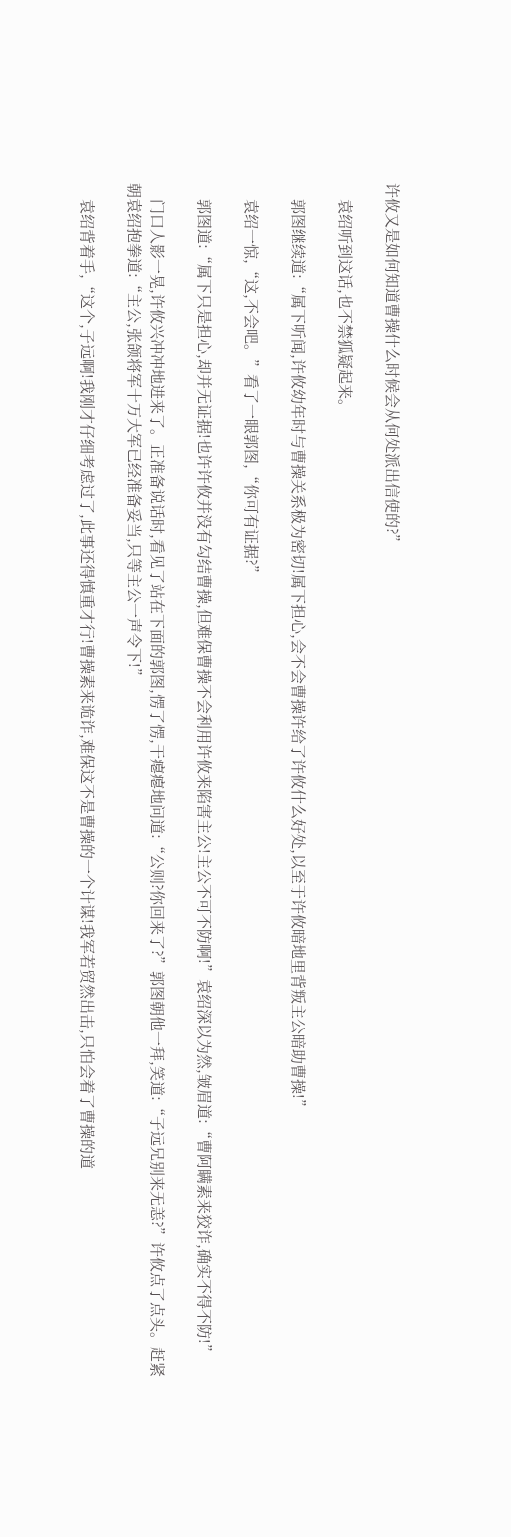许攸又是如何知道曹操什么时候会从何处派出信使的?”

    袁绍听到这话,也不禁狐疑起来。

    郭图继续道:“属下听闻,许攸幼年时与曹操关系极为密切!属下担心,会不会曹操许给了许攸什么好处,以至于许攸暗地里背叛主公暗助曹操!”

    袁绍一惊,“这,不会吧。”看了一眼郭图,“你可有证据?”

    郭图道:“属下只是担心,却并无证据!也许许攸并没有勾结曹操,但难保曹操不会利用许攸来陷害主公!主公不可不防啊!”袁绍深以为然,皱眉道:“曹阿瞒素来狡诈,确实不得不防!”

    门口人影一晃,许攸兴冲冲地进来了。正准备说话时,看见了站在下面的郭图,愣了愣,干瘪瘪地问道:“公则?你回来了?”郭图朝他一拜,笑道:“子远兄别来无恙?”许攸点了点头。赶紧朝袁绍抱拳道:“主公,张颌将军十万大军已经准备妥当,只等主公一声令下!”

    袁绍背着手,“这个,子远啊!我刚才仔细考虑过了,此事还得慎重才行!曹操素来诡诈,难保这不是曹操的一个计谋!我军若贸然出击,只怕会着了曹操的道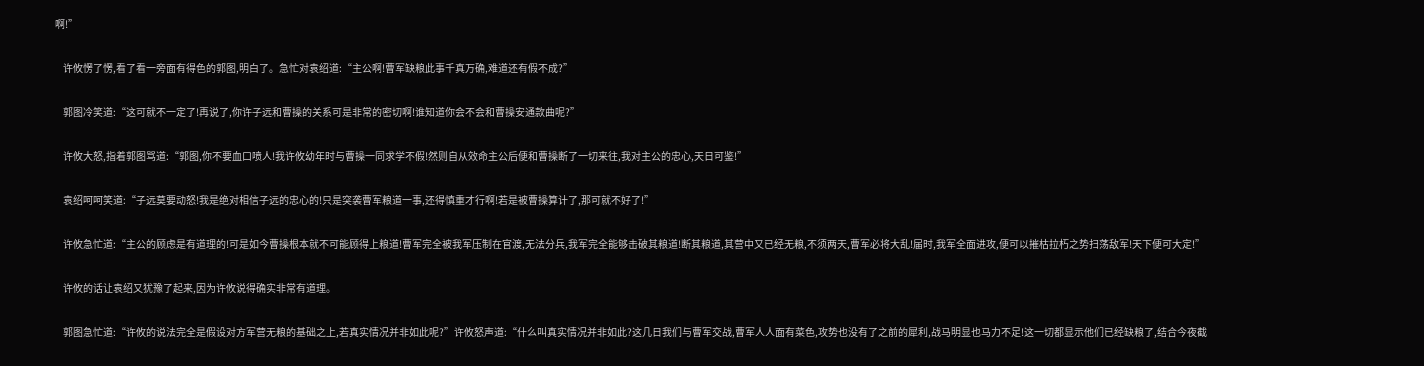啊!”

    许攸愣了愣,看了看一旁面有得色的郭图,明白了。急忙对袁绍道:“主公啊!曹军缺粮此事千真万确,难道还有假不成?”

    郭图冷笑道:“这可就不一定了!再说了,你许子远和曹操的关系可是非常的密切啊!谁知道你会不会和曹操安通款曲呢?”

    许攸大怒,指着郭图骂道:“郭图,你不要血口喷人!我许攸幼年时与曹操一同求学不假!然则自从效命主公后便和曹操断了一切来往,我对主公的忠心,天日可鉴!”

    袁绍呵呵笑道:“子远莫要动怒!我是绝对相信子远的忠心的!只是突袭曹军粮道一事,还得慎重才行啊!若是被曹操算计了,那可就不好了!”

    许攸急忙道:“主公的顾虑是有道理的!可是如今曹操根本就不可能顾得上粮道!曹军完全被我军压制在官渡,无法分兵,我军完全能够击破其粮道!断其粮道,其营中又已经无粮,不须两天,曹军必将大乱!届时,我军全面进攻,便可以摧枯拉朽之势扫荡敌军!天下便可大定!”

    许攸的话让袁绍又犹豫了起来,因为许攸说得确实非常有道理。

    郭图急忙道:“许攸的说法完全是假设对方军营无粮的基础之上,若真实情况并非如此呢?”许攸怒声道:“什么叫真实情况并非如此?这几日我们与曹军交战,曹军人人面有菜色,攻势也没有了之前的犀利,战马明显也马力不足!这一切都显示他们已经缺粮了,结合今夜截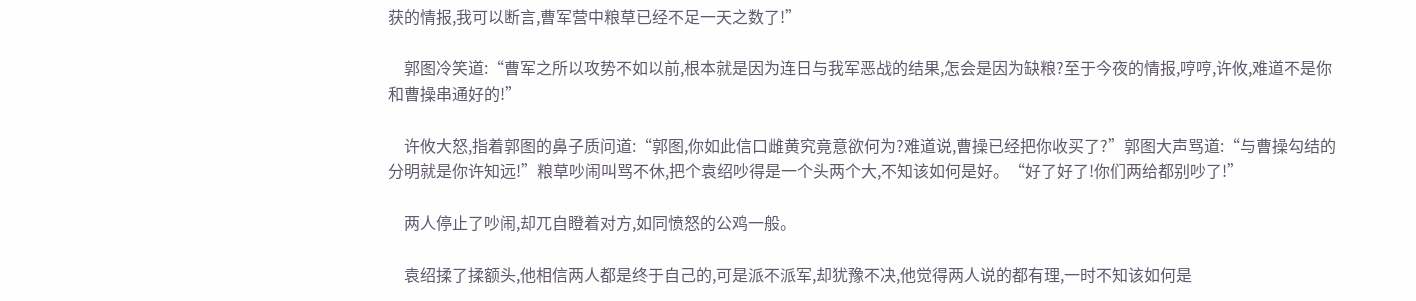获的情报,我可以断言,曹军营中粮草已经不足一天之数了!”

    郭图冷笑道:“曹军之所以攻势不如以前,根本就是因为连日与我军恶战的结果,怎会是因为缺粮?至于今夜的情报,哼哼,许攸,难道不是你和曹操串通好的!”

    许攸大怒,指着郭图的鼻子质问道:“郭图,你如此信口雌黄究竟意欲何为?难道说,曹操已经把你收买了?”郭图大声骂道:“与曹操勾结的分明就是你许知远!”粮草吵闹叫骂不休,把个袁绍吵得是一个头两个大,不知该如何是好。“好了好了!你们两给都别吵了!”

    两人停止了吵闹,却兀自瞪着对方,如同愤怒的公鸡一般。

    袁绍揉了揉额头,他相信两人都是终于自己的,可是派不派军,却犹豫不决,他觉得两人说的都有理,一时不知该如何是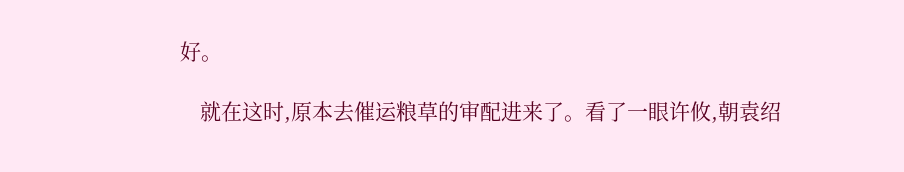好。

    就在这时,原本去催运粮草的审配进来了。看了一眼许攸,朝袁绍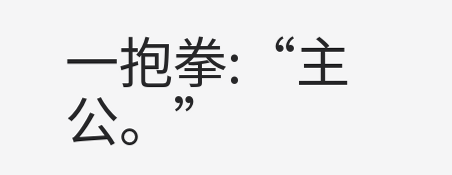一抱拳:“主公。”